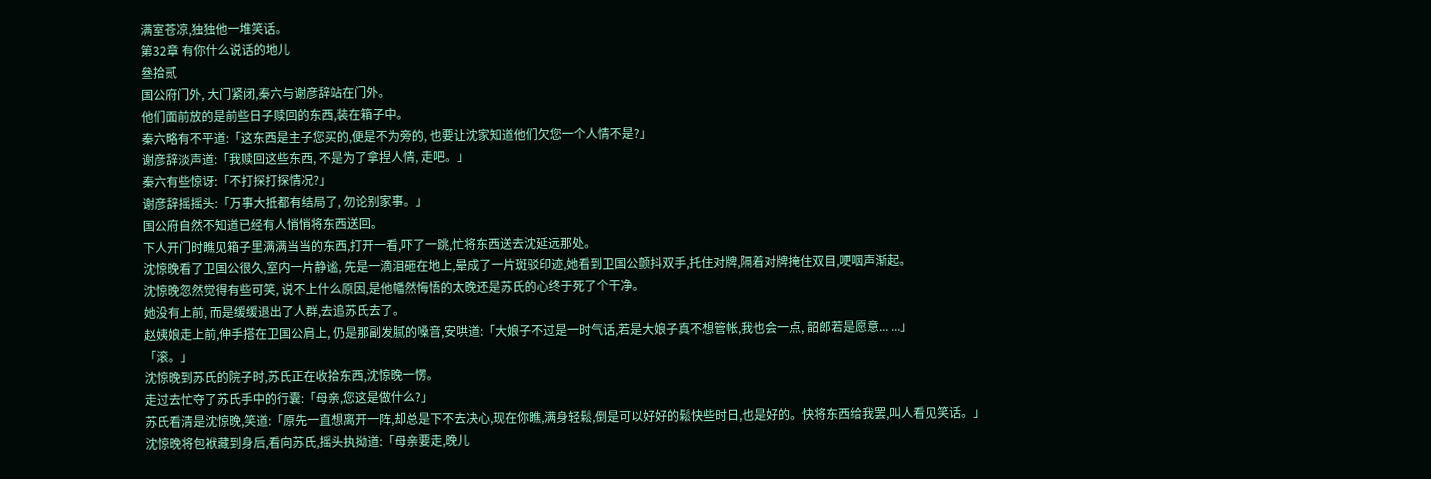满室苍凉,独独他一堆笑话。
第32章 有你什么说话的地儿
叄拾贰
国公府门外, 大门紧闭,秦六与谢彦辞站在门外。
他们面前放的是前些日子赎回的东西,装在箱子中。
秦六略有不平道:「这东西是主子您买的,便是不为旁的, 也要让沈家知道他们欠您一个人情不是?」
谢彦辞淡声道:「我赎回这些东西, 不是为了拿捏人情, 走吧。」
秦六有些惊讶:「不打探打探情况?」
谢彦辞摇摇头:「万事大抵都有结局了, 勿论别家事。」
国公府自然不知道已经有人悄悄将东西送回。
下人开门时瞧见箱子里满满当当的东西,打开一看,吓了一跳,忙将东西送去沈延远那处。
沈惊晚看了卫国公很久,室内一片静谧, 先是一滴泪砸在地上,晕成了一片斑驳印迹,她看到卫国公颤抖双手,托住对牌,隔着对牌掩住双目,哽咽声渐起。
沈惊晚忽然觉得有些可笑, 说不上什么原因,是他幡然悔悟的太晚还是苏氏的心终于死了个干净。
她没有上前, 而是缓缓退出了人群,去追苏氏去了。
赵姨娘走上前,伸手搭在卫国公肩上, 仍是那副发腻的嗓音,安哄道:「大娘子不过是一时气话,若是大娘子真不想管帐,我也会一点, 韶郎若是愿意... ...」
「滚。」
沈惊晚到苏氏的院子时,苏氏正在收拾东西,沈惊晚一愣。
走过去忙夺了苏氏手中的行囊:「母亲,您这是做什么?」
苏氏看清是沈惊晚,笑道:「原先一直想离开一阵,却总是下不去决心,现在你瞧,满身轻鬆,倒是可以好好的鬆快些时日,也是好的。快将东西给我罢,叫人看见笑话。」
沈惊晚将包袱藏到身后,看向苏氏,摇头执拗道:「母亲要走,晚儿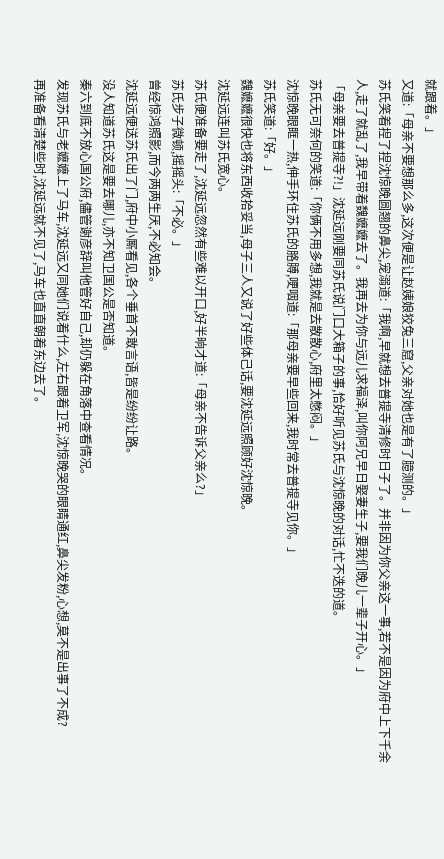就跟着。」
又道:「母亲不要想那么多,这次便是让赵姨娘狡兔三窟,父亲对她也是有了臆测的。」
苏氏笑着捏了捏沈惊晚圆翘的鼻尖,宠溺道:「我啊,早就想去普提寺清修时日子了。并非因为你父亲这一事,若不是因为府中上下千余人,走了就乱了,我早带着魏嬷嬷去了。我再去为你与远儿求福泽,叫你阿兄早日娶妻生子,要我们晚儿一辈子开心。」
「母亲要去普提寺?!」沈延远刚要同苏氏说门口大箱子的事,恰好听见苏氏与沈惊晚的对话,忙不迭的道。
苏氏无可奈何的笑道:「你俩不用多想,我就是去散散心,府里太憋闷。」
沈惊晚眼眶一热,伸手环住苏氏的胳膊,哽咽道:「那母亲要早些回来,我时常去普提寺见你。」
苏氏笑道:「好。」
魏嬷嬷很快也将东西收拾妥当,母子三人又说了好些体己话,要沈延远照顾好沈惊晚。
沈延远连叫苏氏宽心。
苏氏便准备要走了,沈延远忽然有些难以开口,好半晌才道:「母亲不告诉父亲么?」
苏氏步子微顿,摇摇头:「不必。」
曾经惊鸿照影,而今两两生厌,不必知会。
沈延远便送苏氏出了门,府中小厮看见,各个垂首不敢言语,皆是纷纷让路。
没人知道苏氏这是要去哪儿,亦不知卫国公是否知道。
秦六到底不放心国公府,儘管谢彦辞叫他管好自己,却仍躲在角落中查看情况。
发现苏氏与老嬷嬷上了马车,沈延远又同她们说着什么,左右跟着卫军,沈惊晚哭的眼睛通红,鼻尖发粉,心想,莫不是出事了不成?
再准备看清楚些时,沈延远就不见了,马车也直直朝着东边去了。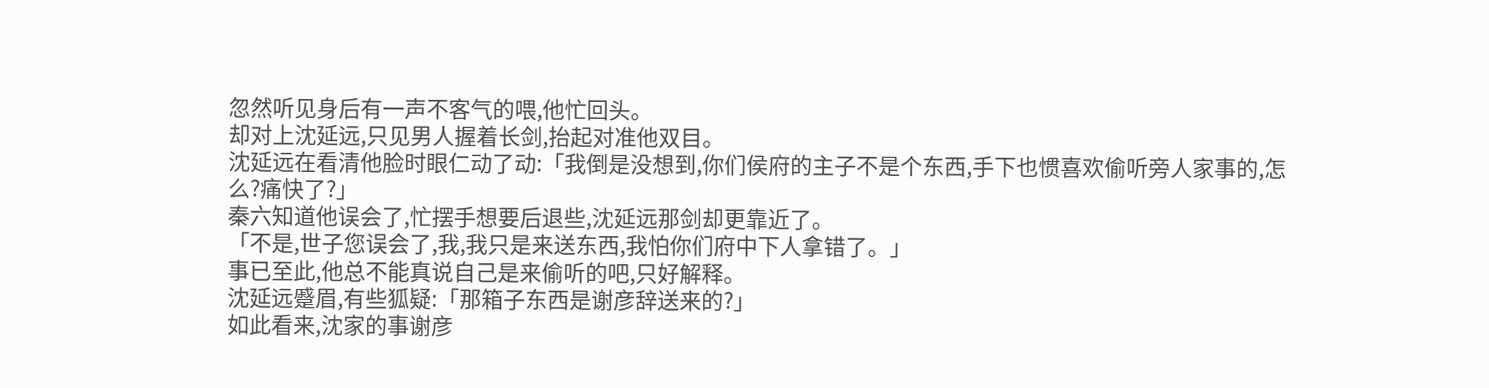忽然听见身后有一声不客气的喂,他忙回头。
却对上沈延远,只见男人握着长剑,抬起对准他双目。
沈延远在看清他脸时眼仁动了动:「我倒是没想到,你们侯府的主子不是个东西,手下也惯喜欢偷听旁人家事的,怎么?痛快了?」
秦六知道他误会了,忙摆手想要后退些,沈延远那剑却更靠近了。
「不是,世子您误会了,我,我只是来送东西,我怕你们府中下人拿错了。」
事已至此,他总不能真说自己是来偷听的吧,只好解释。
沈延远蹙眉,有些狐疑:「那箱子东西是谢彦辞送来的?」
如此看来,沈家的事谢彦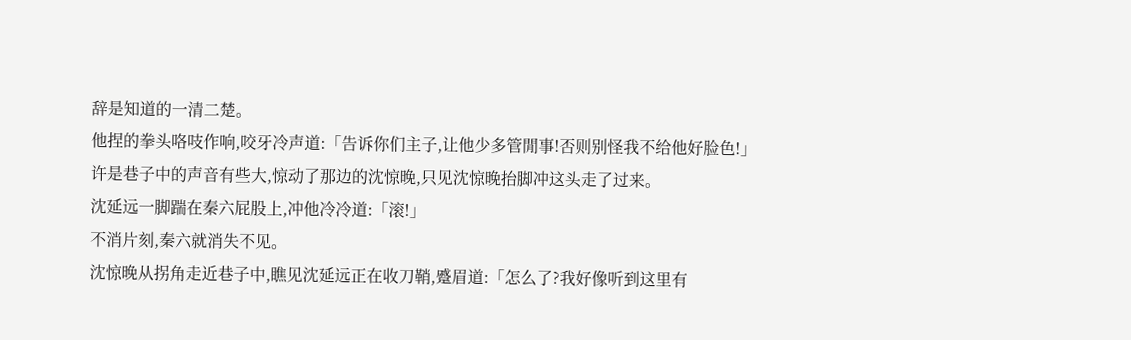辞是知道的一清二楚。
他捏的拳头咯吱作响,咬牙冷声道:「告诉你们主子,让他少多管閒事!否则别怪我不给他好脸色!」
许是巷子中的声音有些大,惊动了那边的沈惊晚,只见沈惊晚抬脚冲这头走了过来。
沈延远一脚踹在秦六屁股上,冲他冷冷道:「滚!」
不消片刻,秦六就消失不见。
沈惊晚从拐角走近巷子中,瞧见沈延远正在收刀鞘,蹙眉道:「怎么了?我好像听到这里有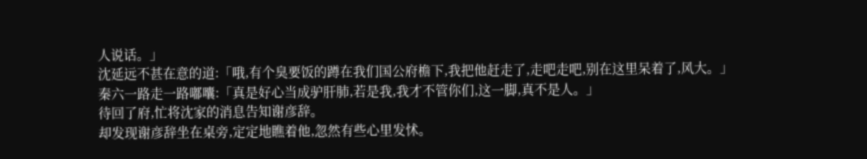人说话。」
沈延远不甚在意的道:「哦,有个臭要饭的蹲在我们国公府檐下,我把他赶走了,走吧走吧,别在这里呆着了,风大。」
秦六一路走一路嘟囔:「真是好心当成驴肝肺,若是我,我才不管你们,这一脚,真不是人。」
待回了府,忙将沈家的消息告知谢彦辞。
却发现谢彦辞坐在桌旁,定定地瞧着他,忽然有些心里发怵。